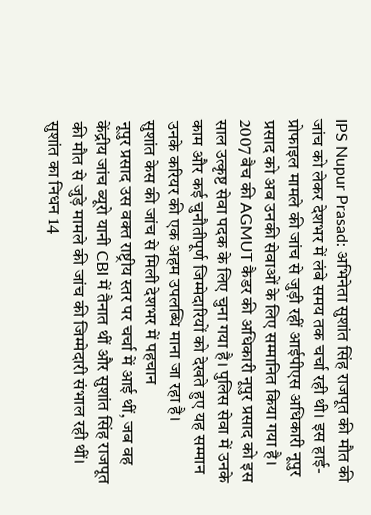IPS Nupur Prasad: अभिनेता सुशांत सिंह राजपूत की मौत की जांच को लेकर देशभर में लंबे समय तक चर्चा रही थी। इस हाई-प्रोफाइल मामले की जांच से जुड़ी रहीं आईपीएस अधिकारी नूपुर प्रसाद को अब उनकी सेवाओं के लिए सम्मानित किया गया है। 2007 बैच की AGMUT कैडर की अधिकारी नूपुर प्रसाद को इस साल उत्कृष्ट सेवा पदक के लिए चुना गया है। पुलिस सेवा में उनके काम और कई चुनौतीपूर्ण जिम्मेदारियों को देखते हुए यह सम्मान उनके करियर की एक अहम उपलब्धि माना जा रहा है।
सुशांत केस की जांच से मिली देशभर में पहचान
नूपुर प्रसाद उस वक्त राष्ट्रीय स्तर पर चर्चा में आई थीं, जब वह केंद्रीय जांच ब्यूरो यानी CBI में तैनात थीं और सुशांत सिंह राजपूत की मौत से जुड़े मामले की जांच की जिम्मेदारी संभाल रही थीं। सुशांत का निधन 14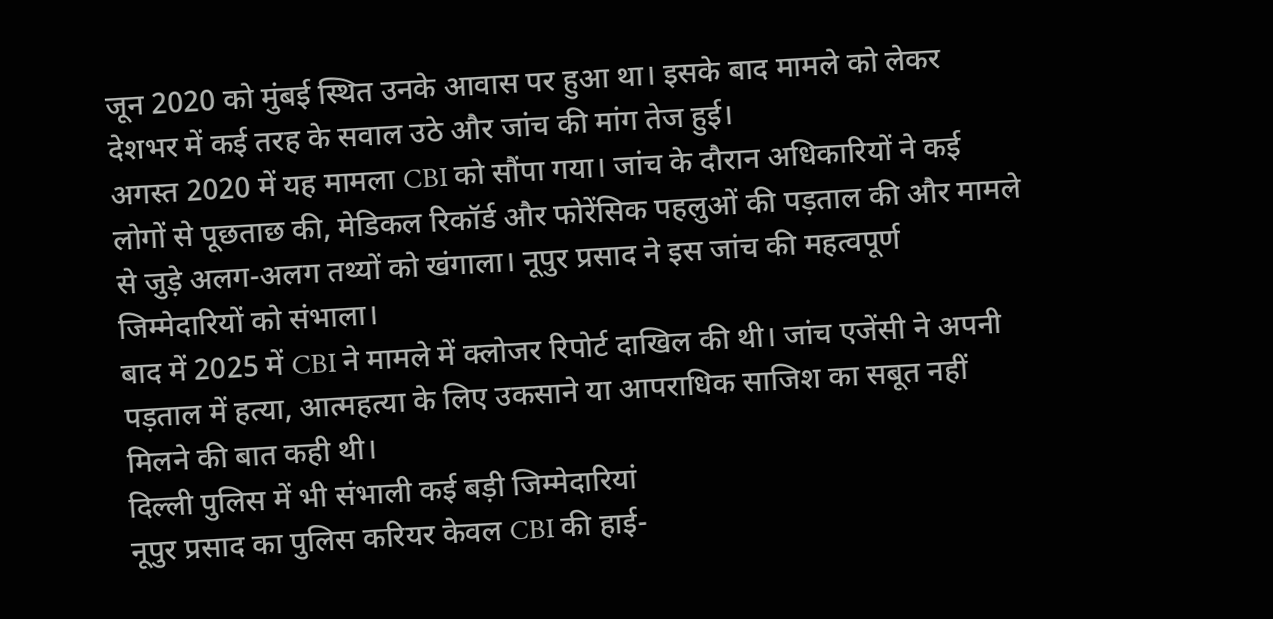जून 2020 को मुंबई स्थित उनके आवास पर हुआ था। इसके बाद मामले को लेकर देशभर में कई तरह के सवाल उठे और जांच की मांग तेज हुई।
अगस्त 2020 में यह मामला CBI को सौंपा गया। जांच के दौरान अधिकारियों ने कई लोगों से पूछताछ की, मेडिकल रिकॉर्ड और फोरेंसिक पहलुओं की पड़ताल की और मामले से जुड़े अलग-अलग तथ्यों को खंगाला। नूपुर प्रसाद ने इस जांच की महत्वपूर्ण जिम्मेदारियों को संभाला।
बाद में 2025 में CBI ने मामले में क्लोजर रिपोर्ट दाखिल की थी। जांच एजेंसी ने अपनी पड़ताल में हत्या, आत्महत्या के लिए उकसाने या आपराधिक साजिश का सबूत नहीं मिलने की बात कही थी।
दिल्ली पुलिस में भी संभाली कई बड़ी जिम्मेदारियां
नूपुर प्रसाद का पुलिस करियर केवल CBI की हाई-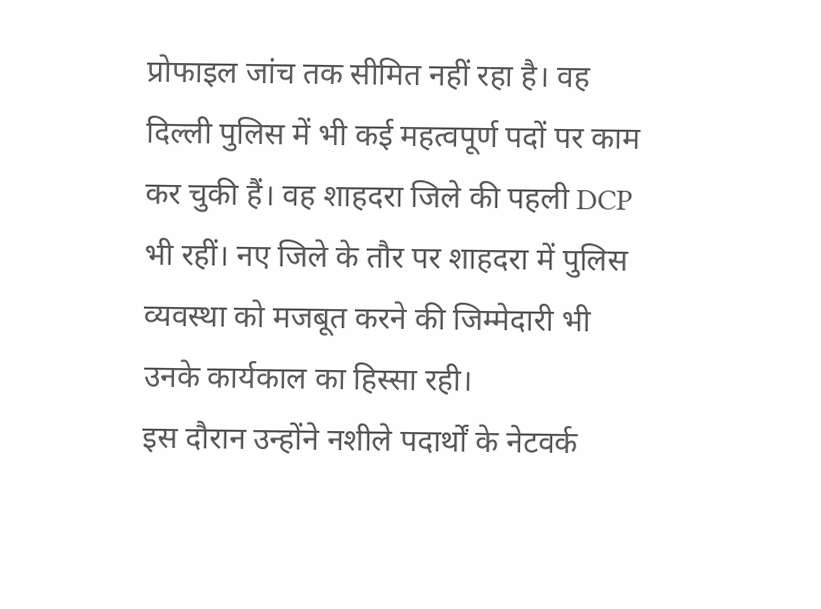प्रोफाइल जांच तक सीमित नहीं रहा है। वह दिल्ली पुलिस में भी कई महत्वपूर्ण पदों पर काम कर चुकी हैं। वह शाहदरा जिले की पहली DCP भी रहीं। नए जिले के तौर पर शाहदरा में पुलिस व्यवस्था को मजबूत करने की जिम्मेदारी भी उनके कार्यकाल का हिस्सा रही।
इस दौरान उन्होंने नशीले पदार्थों के नेटवर्क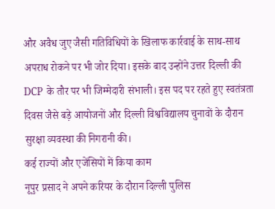और अवैध जुए जैसी गतिविधियों के खिलाफ कार्रवाई के साथ-साथ अपराध रोकने पर भी जोर दिया। इसके बाद उन्होंने उत्तर दिल्ली की DCP के तौर पर भी जिम्मेदारी संभाली। इस पद पर रहते हुए स्वतंत्रता दिवस जैसे बड़े आयोजनों और दिल्ली विश्वविद्यालय चुनावों के दौरान सुरक्षा व्यवस्था की निगरानी की।
कई राज्यों और एजेंसियों में किया काम
नूपुर प्रसाद ने अपने करियर के दौरान दिल्ली पुलिस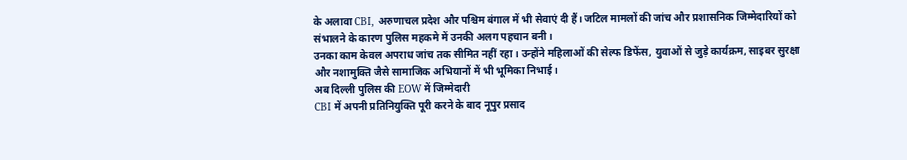के अलावा CBI, अरुणाचल प्रदेश और पश्चिम बंगाल में भी सेवाएं दी हैं। जटिल मामलों की जांच और प्रशासनिक जिम्मेदारियों को संभालने के कारण पुलिस महकमे में उनकी अलग पहचान बनी।
उनका काम केवल अपराध जांच तक सीमित नहीं रहा। उन्होंने महिलाओं की सेल्फ डिफेंस, युवाओं से जुड़े कार्यक्रम, साइबर सुरक्षा और नशामुक्ति जैसे सामाजिक अभियानों में भी भूमिका निभाई।
अब दिल्ली पुलिस की EOW में जिम्मेदारी
CBI में अपनी प्रतिनियुक्ति पूरी करने के बाद नूपुर प्रसाद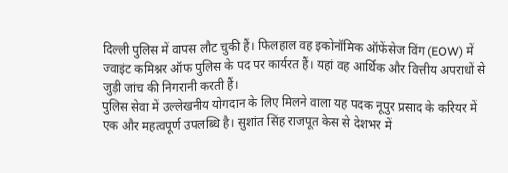दिल्ली पुलिस में वापस लौट चुकी हैं। फिलहाल वह इकोनॉमिक ऑफेंसेज विंग (EOW) में ज्वाइंट कमिश्नर ऑफ पुलिस के पद पर कार्यरत हैं। यहां वह आर्थिक और वित्तीय अपराधों से जुड़ी जांच की निगरानी करती हैं।
पुलिस सेवा में उल्लेखनीय योगदान के लिए मिलने वाला यह पदक नूपुर प्रसाद के करियर में एक और महत्वपूर्ण उपलब्धि है। सुशांत सिंह राजपूत केस से देशभर में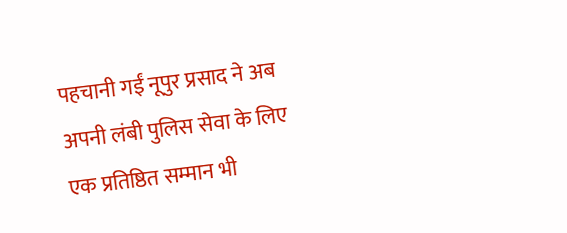पहचानी गईं नूपुर प्रसाद ने अब अपनी लंबी पुलिस सेवा के लिए एक प्रतिष्ठित सम्मान भी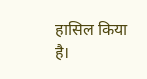हासिल किया है।